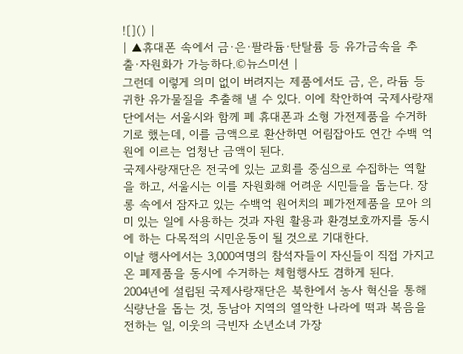![]() |
| ▲휴대폰 속에서 금·은·팔라듐·탄탈륨 등 유가금속을 추출·자원화가 가능하다.©뉴스미션 |
그런데 이렇게 의미 없이 버려지는 제품에서도 금, 은, 라듐 등 귀한 유가물질을 추출해 낼 수 있다. 이에 착안하여 국제사랑재단에서는 서울시와 함께 폐 휴대폰과 소형 가전제품을 수거하기로 했는데, 이를 금액으로 환산하면 어림잡아도 연간 수백 억 원에 이르는 엄청난 금액이 된다.
국제사랑재단은 전국에 있는 교회를 중심으로 수집하는 역할을 하고, 서울시는 이를 자원화해 어려운 시민들을 돕는다. 장롱 속에서 잠자고 있는 수백억 원어치의 폐가전제품을 모아 의미 있는 일에 사용하는 것과 자원 활용과 환경보호까지를 동시에 하는 다목적의 시민운동이 될 것으로 기대한다.
이날 행사에서는 3,000여명의 참석자들이 자신들이 직접 가지고 온 폐제품을 동시에 수거하는 체험행사도 겸하게 된다.
2004년에 설립된 국제사랑재단은 북한에서 농사 혁신을 통해 식량난을 돕는 것, 동남아 지역의 열악한 나라에 떡과 복음을 전하는 일, 이웃의 극빈자 소년소녀 가장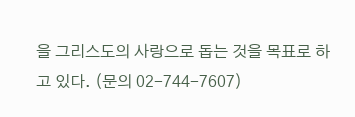을 그리스도의 사랑으로 돕는 것을 목표로 하고 있다. (문의 02-744-7607)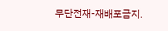무단전재-재배포금지.